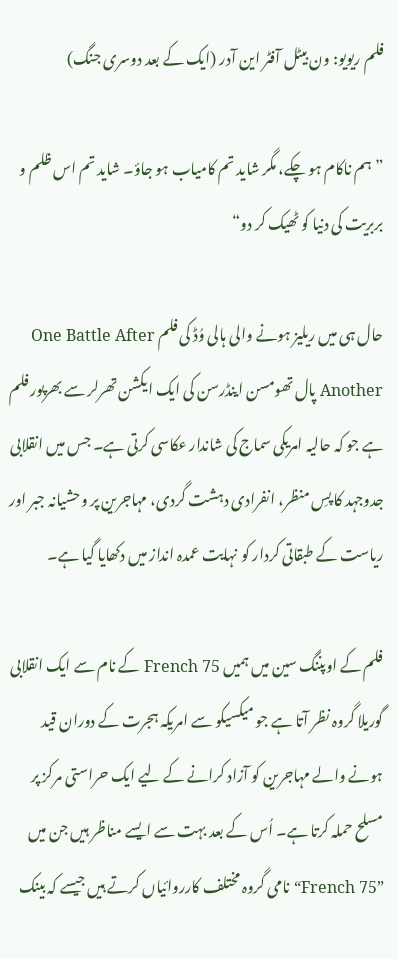فلم ریویو: ون بیٹل آفٹر این آدر (ایک کے بعد دوسری جنگ)

”ہم ناکام ہو چکے، مگر شاید تم کامیاب ہو جاؤ۔ شاید تم اس ظلم و بربریت کی دنیا کو ٹھیک کر دو“

حال ہی میں ریلیز ہونے والی ہالی وُڈ کی فلم One Battle After Another پال تھومسن اینڈرسن کی ایک ایکشن تھرلر سے بھرپور فلم ہے جو کہ حالیہ امریکی سماج کی شاندار عکاسی کرتی ہے۔ جس میں انقلابی جدوجہد کا پسِ منظر، انفرادی دہشت گردی، مہاجرین پر وحشیانہ جبر اور ریاست کے طبقاتی کردار کو نہایت عمدہ انداز میں دکھایا گیا ہے۔

فلم کے اوپننگ سین میں ہمیں French 75 کے نام سے ایک انقلابی گوریلا گروہ نظر آتا ہے جو میکسیکو سے امریکہ ہجرت کے دوران قید ہونے والے مہاجرین کو آزاد کرانے کے لیے ایک حراستی مرکز پر مسلح حملہ کرتا ہے۔ اُس کے بعد بہت سے ایسے مناظر ہیں جن میں ”French 75“ نامی گروہ مختلف کارروائیاں کرتے ہیں جیسے کہ بینک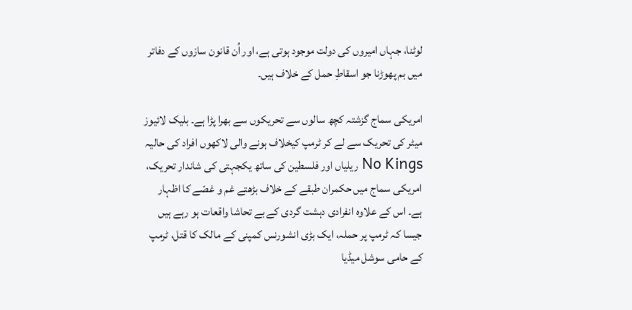لوٹنا، جہاں امیروں کی دولت موجود ہوتی ہے، اور اُن قانون سازوں کے دفاتر میں بم پھوڑنا جو اسقاطِ حمل کے خلاف ہیں۔

امریکی سماج گزشتہ کچھ سالوں سے تحریکوں سے بھرا پڑا ہے۔ بلیک لائیوز میٹر کی تحریک سے لے کر ٹرمپ کیخلاف ہونے والی لاکھوں افراد کی حالیہ No Kings ریلیاں اور فلسطین کی ساتھ یکجہتی کی شاندار تحریک، امریکی سماج میں حکمران طبقے کے خلاف بڑھتے غم و غصّے کا اظہار ہے۔ اس کے علاوہ انفرادی دہشت گردی کے بے تحاشا واقعات ہو رہے ہیں جیسا کہ ٹرمپ پر حملہ، ایک بڑی انشورنس کمپنی کے مالک کا قتل، ٹرمپ کے حامی سوشل میڈیا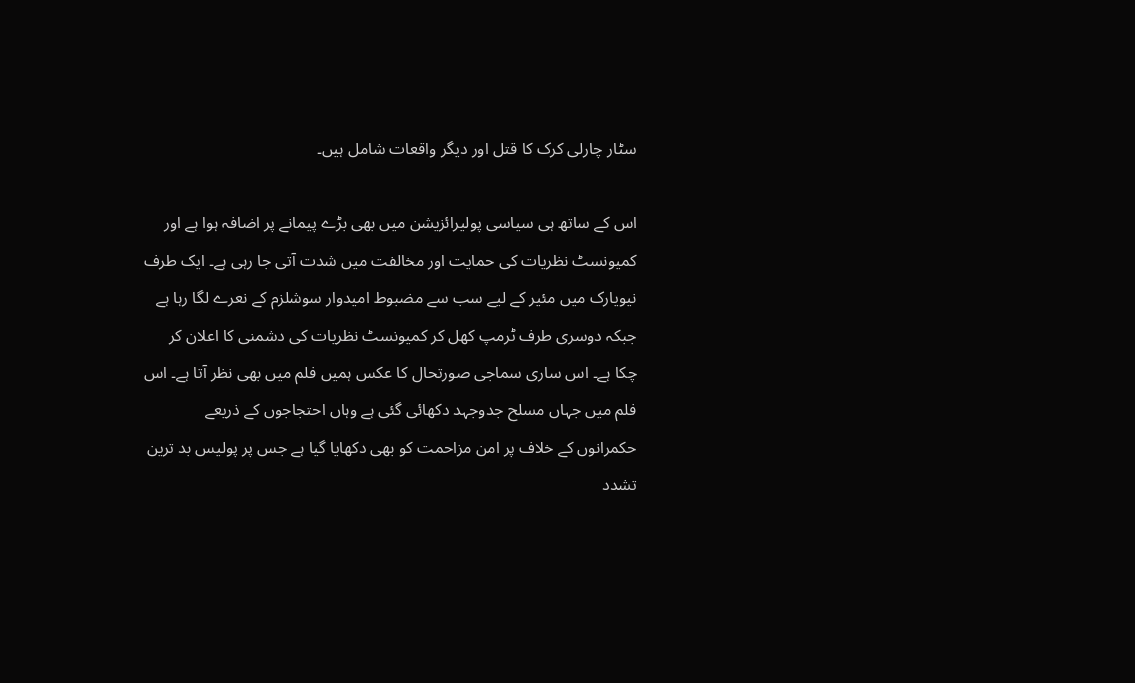سٹار چارلی کرک کا قتل اور دیگر واقعات شامل ہیں۔

اس کے ساتھ ہی سیاسی پولیرائزیشن میں بھی بڑے پیمانے پر اضافہ ہوا ہے اور کمیونسٹ نظریات کی حمایت اور مخالفت میں شدت آتی جا رہی ہے۔ ایک طرف نیویارک میں مئیر کے لیے سب سے مضبوط امیدوار سوشلزم کے نعرے لگا رہا ہے جبکہ دوسری طرف ٹرمپ کھل کر کمیونسٹ نظریات کی دشمنی کا اعلان کر چکا ہے۔ اس ساری سماجی صورتحال کا عکس ہمیں فلم میں بھی نظر آتا ہے۔ اس فلم میں جہاں مسلح جدوجہد دکھائی گئی ہے وہاں احتجاجوں کے ذریعے حکمرانوں کے خلاف پر امن مزاحمت کو بھی دکھایا گیا ہے جس پر پولیس بد ترین تشدد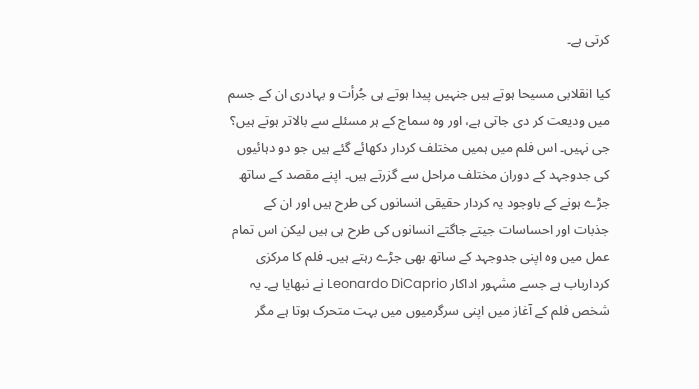کرتی ہے۔

کیا انقلابی مسیحا ہوتے ہیں جنہیں پیدا ہوتے ہی جُرأت و بہادری ان کے جسم میں ودیعت کر دی جاتی ہے، اور وہ سماج کے ہر مسئلے سے بالاتر ہوتے ہیں؟ جی نہیں۔ اس فلم میں ہمیں مختلف کردار دکھائے گئے ہیں جو دو دہائیوں کی جدوجہد کے دوران مختلف مراحل سے گزرتے ہیں۔ اپنے مقصد کے ساتھ جڑے ہونے کے باوجود یہ کردار حقیقی انسانوں کی طرح ہیں اور ان کے جذبات اور احساسات جیتے جاگتے انسانوں کی طرح ہی ہیں لیکن اس تمام عمل میں وہ اپنی جدوجہد کے ساتھ بھی جڑے رہتے ہیں۔ فلم کا مرکزی کردارباب ہے جسے مشہور اداکار Leonardo DiCaprio نے نبھایا ہے۔ یہ شخص فلم کے آغاز میں اپنی سرگرمیوں میں بہت متحرک ہوتا ہے مگر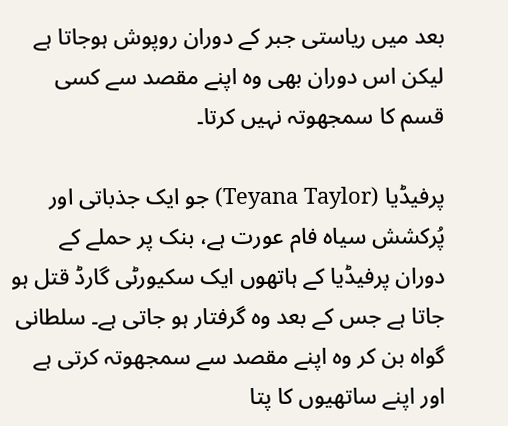بعد میں ریاستی جبر کے دوران روپوش ہوجاتا ہے لیکن اس دوران بھی وہ اپنے مقصد سے کسی قسم کا سمجھوتہ نہیں کرتا۔

پرفیڈیا (Teyana Taylor) جو ایک جذباتی اور پُرکشش سیاہ فام عورت ہے، بنک پر حملے کے دوران پرفیڈیا کے ہاتھوں ایک سکیورٹی گارڈ قتل ہو جاتا ہے جس کے بعد وہ گرفتار ہو جاتی ہے۔ سلطانی گواہ بن کر وہ اپنے مقصد سے سمجھوتہ کرتی ہے اور اپنے ساتھیوں کا پتا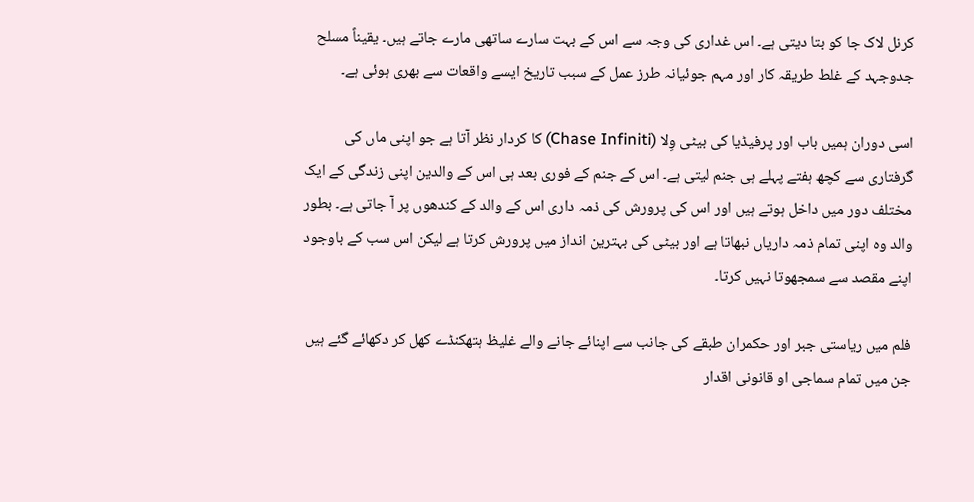کرنل لاک جا کو بتا دیتی ہے۔ اس غداری کی وجہ سے اس کے بہت سارے ساتھی مارے جاتے ہیں۔ یقیناً مسلح جدوجہد کے غلط طریقہ کار اور مہم جوئیانہ طرز عمل کے سبب تاریخ ایسے واقعات سے بھری ہوئی ہے۔

اسی دوران ہمیں باب اور پرفیڈیا کی بیٹی وِلا (Chase Infiniti) کا کردار نظر آتا ہے جو اپنی ماں کی گرفتاری سے کچھ ہفتے پہلے ہی جنم لیتی ہے۔ اس کے جنم کے فوری بعد ہی اس کے والدین اپنی زندگی کے ایک مختلف دور میں داخل ہوتے ہیں اور اس کی پرورش کی ذمہ داری اس کے والد کے کندھوں پر آ جاتی ہے۔ بطور والد وہ اپنی تمام ذمہ داریاں نبھاتا ہے اور بیٹی کی بہترین انداز میں پرورش کرتا ہے لیکن اس سب کے باوجود اپنے مقصد سے سمجھوتا نہیں کرتا۔

فلم میں ریاستی جبر اور حکمران طبقے کی جانب سے اپنائے جانے والے غلیظ ہتھکنڈے کھل کر دکھائے گئے ہیں جن میں تمام سماجی او قانونی اقدار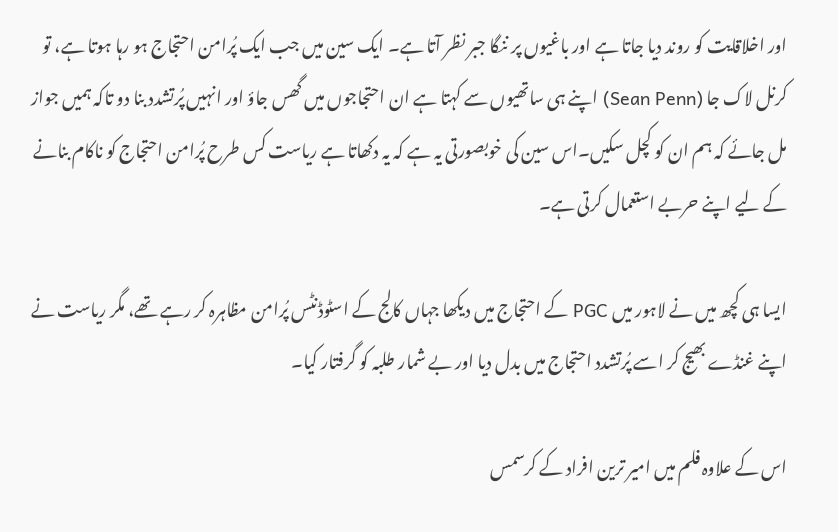اور اخلاقایت کو روند دیا جاتا ہے اور باغیوں پر ننگا جبر نظر آتا ہے۔ ایک سین میں جب ایک پُرامن احتجاج ہو رہا ہوتا ہے، تو کرنل لاک جا (Sean Penn) اپنے ہی ساتھیوں سے کہتا ہے ان احتجاجوں میں گھس جاؤ اور انہیں پُرتشدد بنا دو تاکہ ہمیں جواز مل جائے کہ ہم ان کو کچل سکیں۔اس سین کی خوبصورتی یہ ہے کہ یہ دکھاتا ہے ریاست کس طرح پُرامن احتجاج کو ناکام بنانے کے لیے اپنے حربے استعمال کرتی ہے۔

ایسا ہی کچھ میں نے لاہور میں PGC کے احتجاج میں دیکھا جہاں کالج کے اسٹوڈنٹس پُرامن مظاہرہ کر رہے تھے، مگر ریاست نے اپنے غنڈے بھیج کر اسے پُرتشدد احتجاج میں بدل دیا اور بے شمار طلبہ کو گرفتار کیا۔

اس کے علاوہ فلم میں امیر ترین افراد کے کرسمس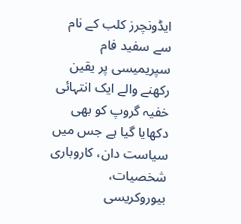ایڈونچرز کلب کے نام سے سفید فام سپریمیسی پر یقین رکھنے والے ایک انتہائی خفیہ گروپ کو بھی دکھایا گیا ہے جس میں سیاست دان، کاروباری شخصیات، بیوروکریسی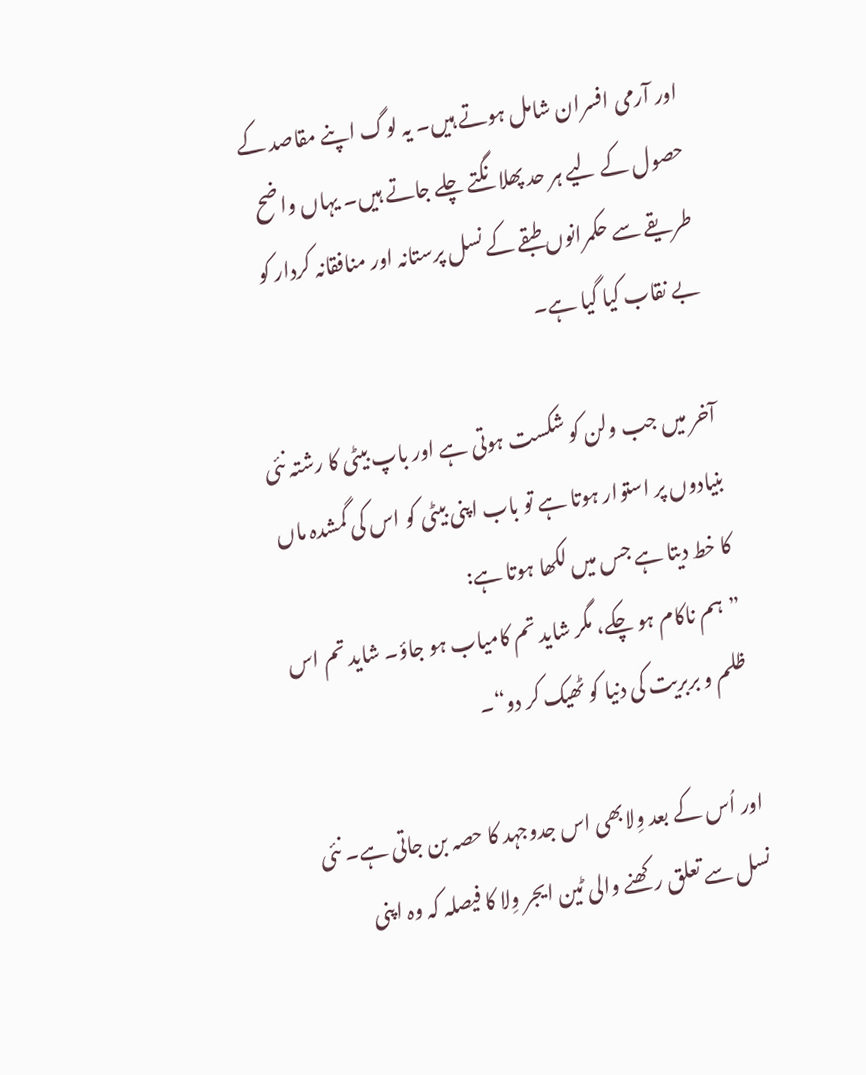اور آرمی افسران شامل ہوتے ہیں۔ یہ لوگ اپنے مقاصد کے حصول کے لیے ہر حد پھلانگتے چلے جاتے ہیں۔ یہاں واضح طریقے سے حکمرانوں طبقے کے نسل پرستانہ اور منافقانہ کردار کو بے نقاب کیا گیا ہے۔

آخر میں جب ولن کو شکست ہوتی ہے اور باپ بیٹی کا رشتہ نئی بنیادوں پر استوار ہوتا ہے تو باب اپنی بیٹی کو اس کی گمشدہ ماں کا خط دیتا ہے جس میں لکھا ہوتا ہے:
”ہم ناکام ہو چکے، مگر شاید تم کامیاب ہو جاؤ۔ شاید تم اس ظلم و بربریت کی دنیا کو ٹھیک کر دو“۔

اور اُس کے بعد وِلابھی اس جدوجہد کا حصہ بن جاتی ہے۔ نئی نسل سے تعلق رکھنے والی ٹین ایجر وِلا کا فیصلہ کہ وہ اپنی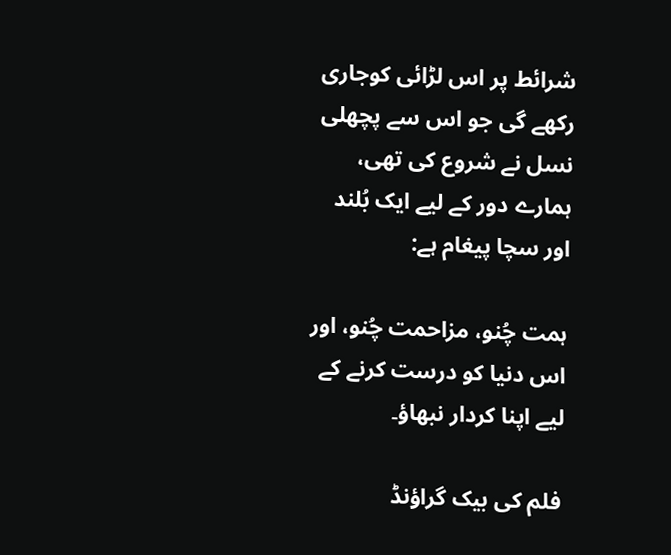شرائط پر اس لڑائی کوجاری رکھے گی جو اس سے پچھلی نسل نے شروع کی تھی، ہمارے دور کے لیے ایک بُلند اور سچا پیغام ہے:

ہمت چُنو، مزاحمت چُنو، اور اس دنیا کو درست کرنے کے لیے اپنا کردار نبھاؤ۔

فلم کی بیک گراؤنڈ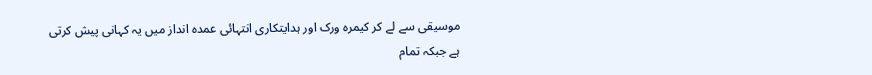موسیقی سے لے کر کیمرہ ورک اور ہدایتکاری انتہائی عمدہ انداز میں یہ کہانی پیش کرتی ہے جبکہ تمام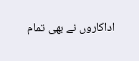اداکاروں نے بھی تمام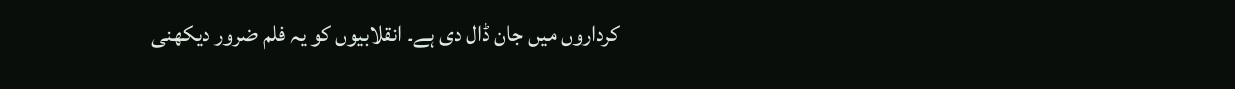کرداروں میں جان ڈال دی ہے۔ انقلابیوں کو یہ فلم ضرور دیکھنی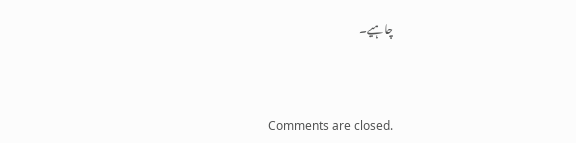چاہیے۔



Comments are closed.